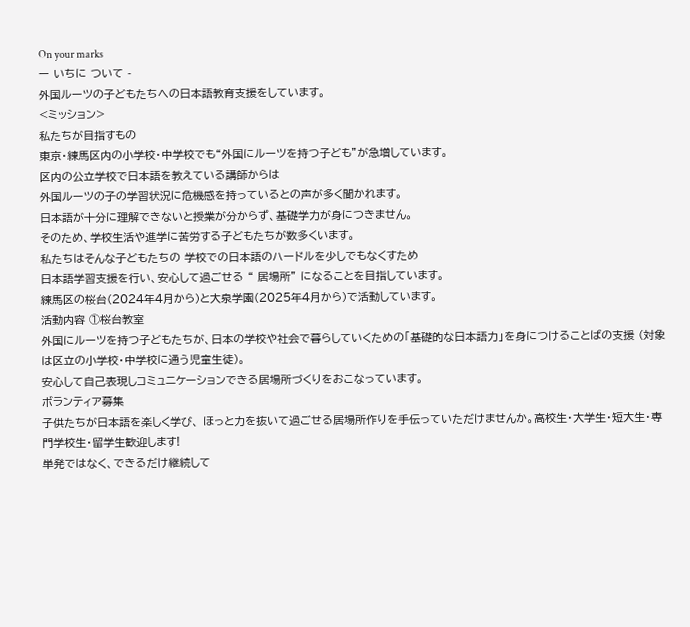On your marks
ー いちに ついて -
外国ルーツの子どもたちへの日本語教育支援をしています。
<ミッション>
私たちが目指すもの
東京・練馬区内の小学校・中学校でも“外国にルーツを持つ子ども”が急増しています。
区内の公立学校で日本語を教えている講師からは
外国ルーツの子の学習状況に危機感を持っているとの声が多く聞かれます。
日本語が十分に理解できないと授業が分からず、基礎学力が身につきません。
そのため、学校生活や進学に苦労する子どもたちが数多くいます。
私たちはそんな子どもたちの 学校での日本語のハードルを少しでもなくすため
日本語学習支援を行い、安心して過ごせる “ 居場所” になることを目指しています。
練馬区の桜台(2024年4月から)と大泉学園(2025年4月から)で活動しています。
活動内容 ①桜台教室
外国にルーツを持つ子どもたちが、日本の学校や社会で暮らしていくための「基礎的な日本語力」を身につけることばの支援 (対象は区立の小学校・中学校に通う児童生徒)。
安心して自己表現しコミュニケーションできる居場所づくりをおこなっています。
ボランティア募集
子供たちが日本語を楽しく学び、 ほっと力を抜いて過ごせる居場所作りを手伝っていただけませんか。高校生・大学生・短大生・専門学校生・留学生歓迎します!
単発ではなく、できるだけ継続して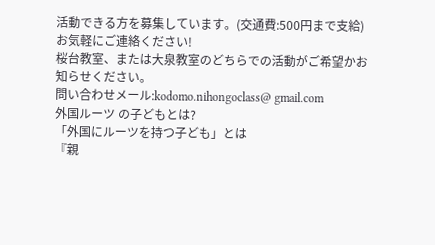活動できる方を募集しています。(交通費:500円まで支給)
お気軽にご連絡ください!
桜台教室、または大泉教室のどちらでの活動がご希望かお知らせください。
問い合わせメール:kodomo.nihongoclass@ gmail.com
外国ルーツ の子どもとは?
「外国にルーツを持つ子ども」とは
『親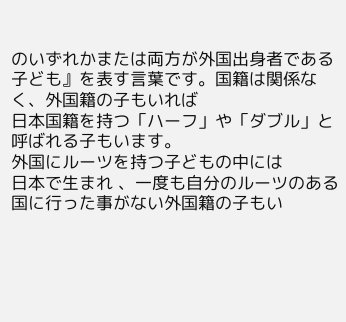のいずれかまたは両方が外国出身者である子ども』を表す言葉です。国籍は関係なく、外国籍の子もいれば
日本国籍を持つ「ハーフ」や「ダブル」と呼ばれる子もいます。
外国にルーツを持つ子どもの中には
日本で生まれ 、一度も自分のルーツのある国に行った事がない外国籍の子もい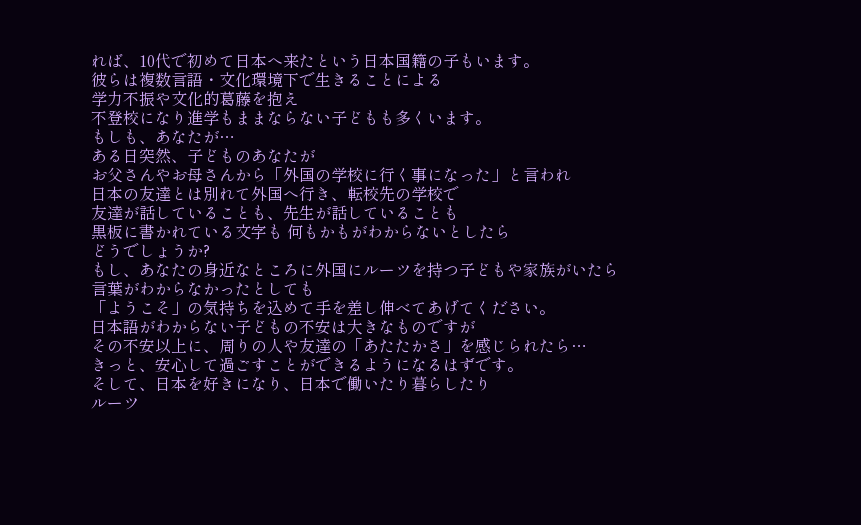れば、10代で初めて日本へ来たという日本国籍の子もいます。
彼らは複数言語・文化環境下で生きることによる
学力不振や文化的葛藤を抱え
不登校になり進学もままならない子どもも多くいます。
もしも、あなたが…
ある日突然、子どものあなたが
お父さんやお母さんから「外国の学校に行く事になった」と言われ
日本の友達とは別れて外国へ行き、転校先の学校で
友達が話していることも、先生が話していることも
黒板に書かれている文字も 何もかもがわからないとしたら
どうでしょうか?
もし、あなたの身近なところに外国にルーツを持つ子どもや家族がいたら
言葉がわからなかったとしても
「ようこそ」の気持ちを込めて手を差し伸べてあげてください。
日本語がわからない子どもの不安は大きなものですが
その不安以上に、周りの人や友達の「あたたかさ」を感じられたら…
きっと、安心して過ごすことができるようになるはずです。
そして、日本を好きになり、日本で働いたり暮らしたり
ルーツ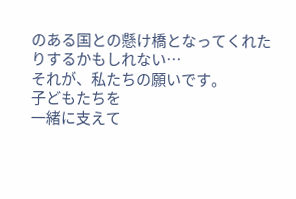のある国との懸け橋となってくれたりするかもしれない…
それが、私たちの願いです。
子どもたちを
一緒に支えて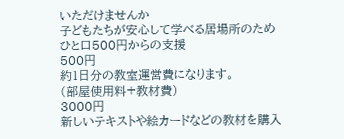いただけませんか
子どもたちが安心して学べる居場所のため
ひと口500円からの支援
500円
約1日分の教室運営費になります。
(部屋使用料+教材費)
3000円
新しいテキストや絵カードなどの教材を購入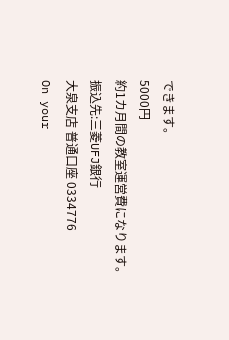できます。
5000円
約1カ月間の教室運営費になります。
振込先:三菱UFJ銀行
大泉支店 普通口座 0334776
On your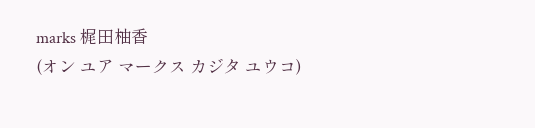marks 梶田柚香
(オン ユア マークス カジタ ユウコ)